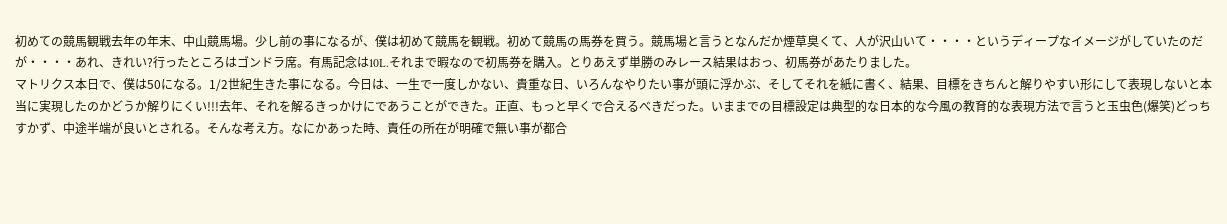初めての競馬観戦去年の年末、中山競馬場。少し前の事になるが、僕は初めて競馬を観戦。初めて競馬の馬券を買う。競馬場と言うとなんだか煙草臭くて、人が沢山いて・・・・というディープなイメージがしていたのだが・・・・あれ、きれい?行ったところはゴンドラ席。有馬記念は10L.それまで暇なので初馬券を購入。とりあえず単勝のみレース結果はおっ、初馬券があたりました。
マトリクス本日で、僕は50になる。1/2世紀生きた事になる。今日は、一生で一度しかない、貴重な日、いろんなやりたい事が頭に浮かぶ、そしてそれを紙に書く、結果、目標をきちんと解りやすい形にして表現しないと本当に実現したのかどうか解りにくい!!!去年、それを解るきっかけにであうことができた。正直、もっと早くで合えるべきだった。いままでの目標設定は典型的な日本的な今風の教育的な表現方法で言うと玉虫色(爆笑)どっちすかず、中途半端が良いとされる。そんな考え方。なにかあった時、責任の所在が明確で無い事が都合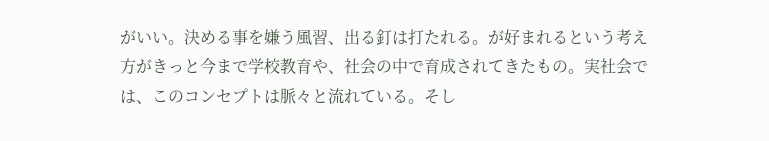がいい。決める事を嫌う風習、出る釘は打たれる。が好まれるという考え方がきっと今まで学校教育や、社会の中で育成されてきたもの。実社会では、このコンセプトは脈々と流れている。そし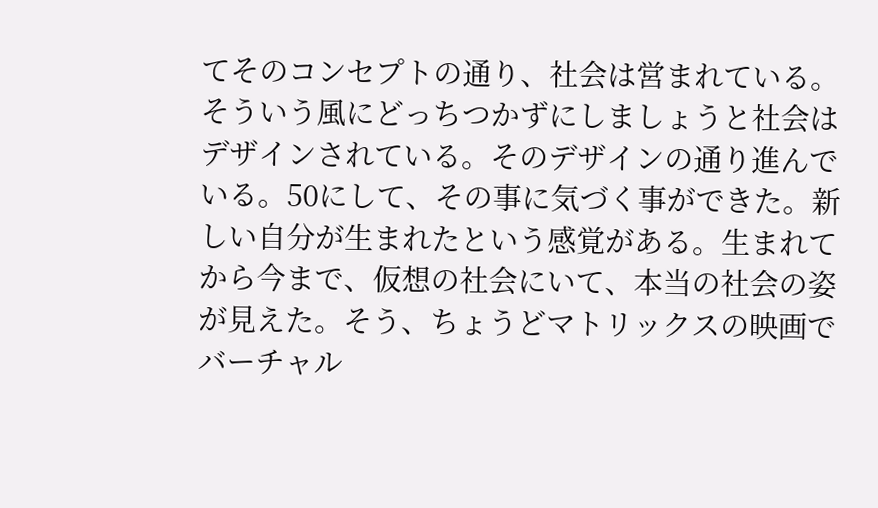てそのコンセプトの通り、社会は営まれている。そういう風にどっちつかずにしましょうと社会はデザインされている。そのデザインの通り進んでいる。50にして、その事に気づく事ができた。新しい自分が生まれたという感覚がある。生まれてから今まで、仮想の社会にいて、本当の社会の姿が見えた。そう、ちょうどマトリックスの映画でバーチャル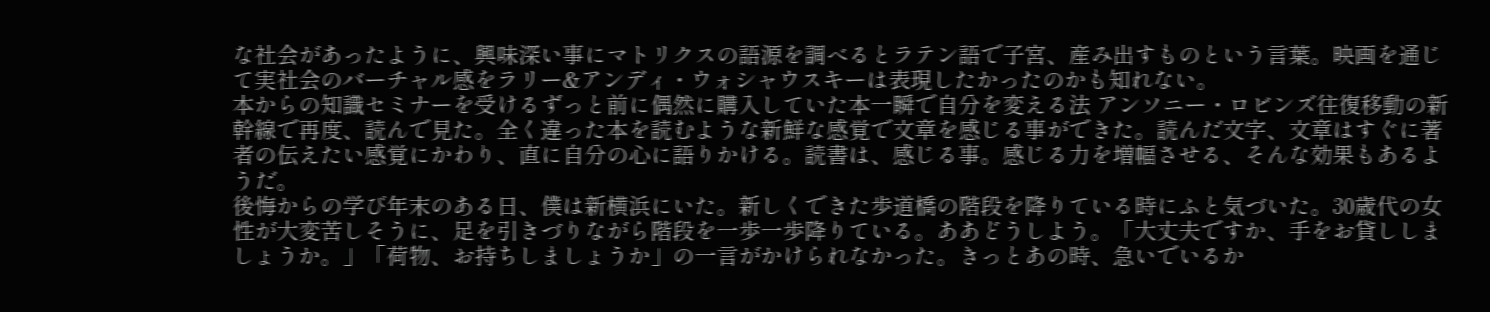な社会があったように、興味深い事にマトリクスの語源を調べるとラテン語で子宮、産み出すものという言葉。映画を通じて実社会のバーチャル感をラリー&アンディ・ウォシャウスキーは表現したかったのかも知れない。
本からの知識セミナーを受けるずっと前に偶然に購入していた本一瞬で自分を変える法 アンソニー・ロビンズ往復移動の新幹線で再度、読んで見た。全く違った本を読むような新鮮な感覚で文章を感じる事ができた。読んだ文字、文章はすぐに著者の伝えたい感覚にかわり、直に自分の心に語りかける。読書は、感じる事。感じる力を増幅させる、そんな効果もあるようだ。
後悔からの学び年末のある日、僕は新横浜にいた。新しくできた歩道橋の階段を降りている時にふと気づいた。30歳代の女性が大変苦しそうに、足を引きづりながら階段を一歩一歩降りている。ああどうしよう。「大丈夫ですか、手をお貸ししましょうか。」「荷物、お持ちしましょうか」の一言がかけられなかった。きっとあの時、急いでいるか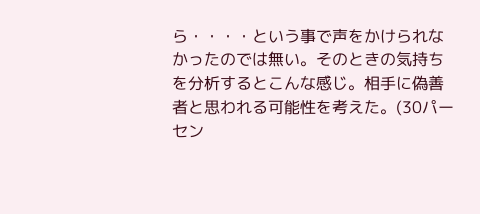ら・・・・という事で声をかけられなかったのでは無い。そのときの気持ちを分析するとこんな感じ。相手に偽善者と思われる可能性を考えた。(30パーセン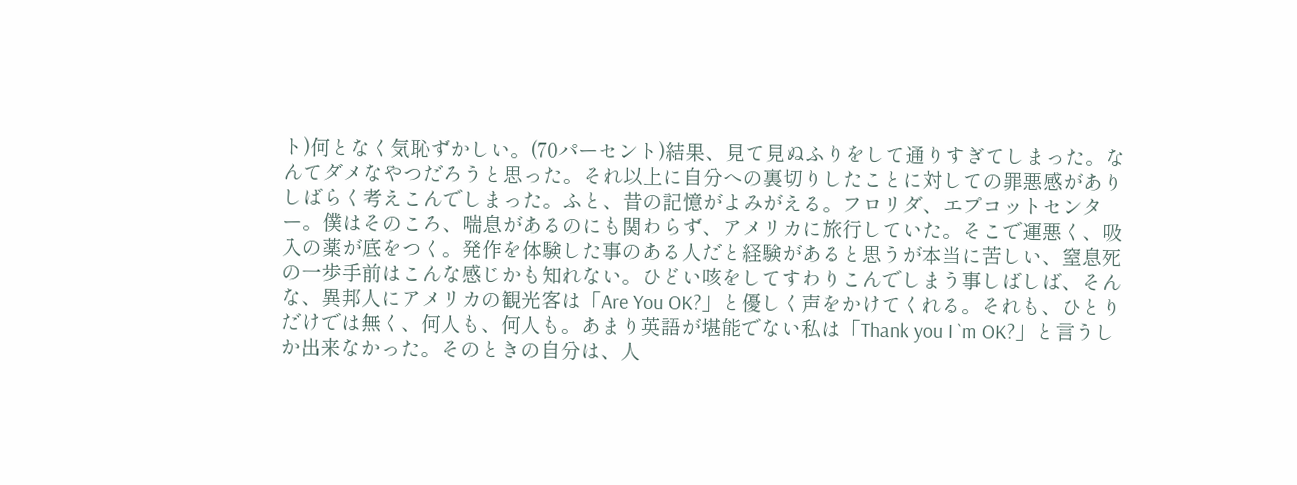ト)何となく気恥ずかしい。(70パーセント)結果、見て見ぬふりをして通りすぎてしまった。なんてダメなやつだろうと思った。それ以上に自分への裏切りしたことに対しての罪悪感がありしばらく考えこんでしまった。ふと、昔の記憶がよみがえる。フロリダ、エプコットセンター。僕はそのころ、喘息があるのにも関わらず、アメリカに旅行していた。そこで運悪く、吸入の薬が底をつく。発作を体験した事のある人だと経験があると思うが本当に苦しい、窒息死の一歩手前はこんな感じかも知れない。ひどい咳をしてすわりこんでしまう事しばしば、そんな、異邦人にアメリカの観光客は「Are You OK?」と優しく声をかけてくれる。それも、ひとりだけでは無く、何人も、何人も。あまり英語が堪能でない私は「Thank you I `m OK?」と言うしか出来なかった。そのときの自分は、人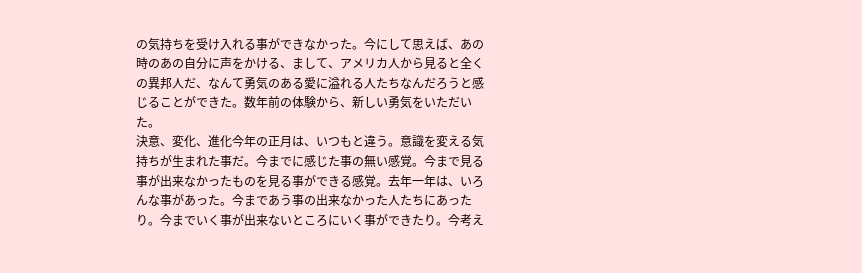の気持ちを受け入れる事ができなかった。今にして思えば、あの時のあの自分に声をかける、まして、アメリカ人から見ると全くの異邦人だ、なんて勇気のある愛に溢れる人たちなんだろうと感じることができた。数年前の体験から、新しい勇気をいただいた。
決意、変化、進化今年の正月は、いつもと違う。意識を変える気持ちが生まれた事だ。今までに感じた事の無い感覚。今まで見る事が出来なかったものを見る事ができる感覚。去年一年は、いろんな事があった。今まであう事の出来なかった人たちにあったり。今までいく事が出来ないところにいく事ができたり。今考え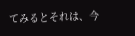てみるとそれは、今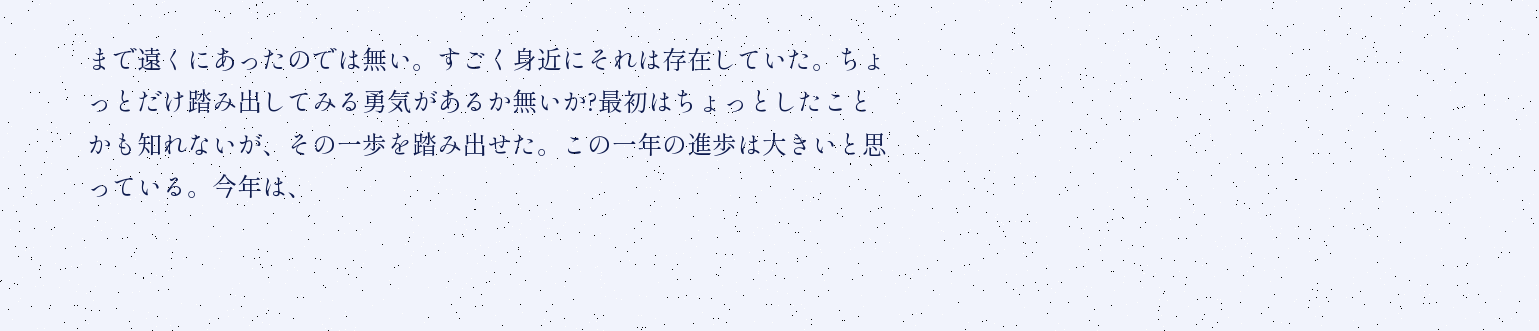まで遠くにあったのでは無い。すごく身近にそれは存在していた。ちょっとだけ踏み出してみる勇気があるか無いか?最初はちょっとしたことかも知れないが、その一歩を踏み出せた。この一年の進歩は大きいと思っている。今年は、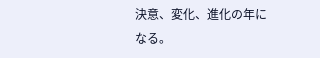決意、変化、進化の年になる。